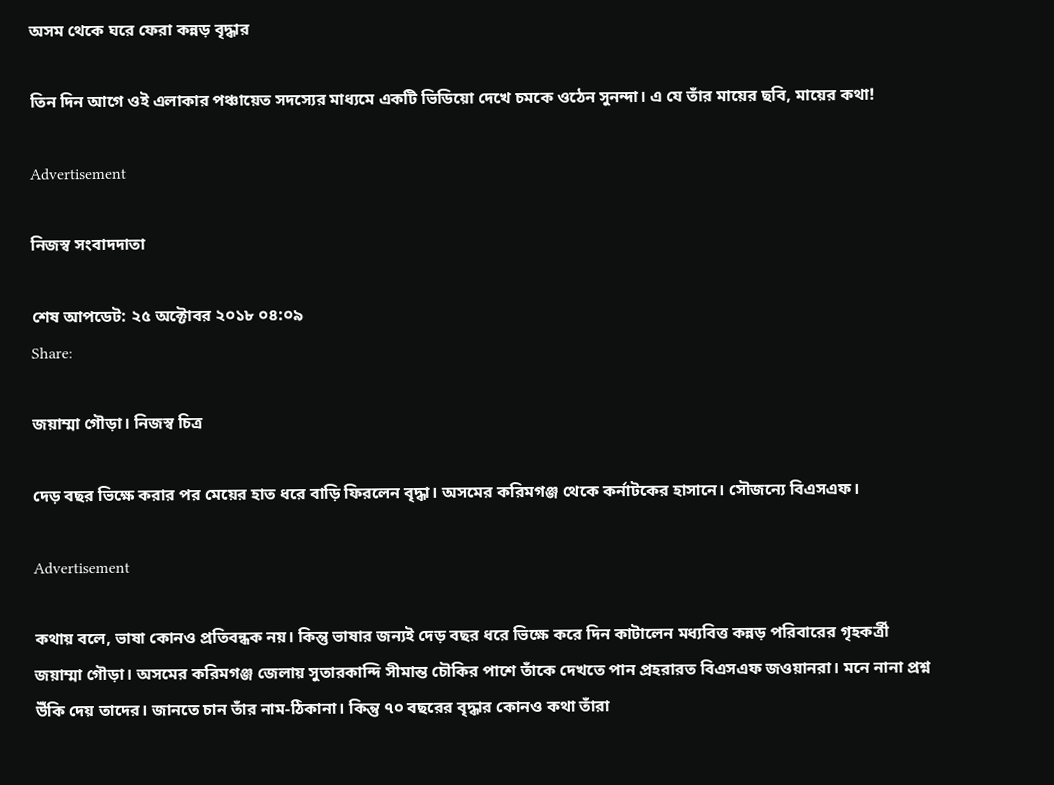অসম থেকে ঘরে ফেরা কন্নড় বৃদ্ধার

তিন দিন আগে ওই এলাকার পঞ্চায়েত সদস্যের মাধ্যমে একটি ভিডিয়ো দেখে চমকে ওঠেন সুনন্দা। এ যে তাঁর মায়ের ছবি, মায়ের কথা!

Advertisement

নিজস্ব সংবাদদাতা

শেষ আপডেট: ২৫ অক্টোবর ২০১৮ ০৪:০৯
Share:

জয়াম্মা গৌড়া। নিজস্ব চিত্র

দেড় বছর ভিক্ষে করার পর মেয়ের হাত ধরে বাড়ি ফিরলেন বৃদ্ধা। অসমের করিমগঞ্জ থেকে কর্নাটকের হাসানে। সৌজন্যে বিএসএফ।

Advertisement

কথায় বলে, ভাষা কোনও প্রতিবন্ধক নয়। কিন্তু ভাষার জন্যই দেড় বছর ধরে ভিক্ষে করে দিন কাটালেন মধ্যবিত্ত কন্নড় পরিবারের গৃহকর্ত্রী জয়াম্মা গৌড়া। অসমের করিমগঞ্জ জেলায় সুতারকান্দি সীমান্ত চৌকির পাশে তাঁকে দেখতে পান প্রহরারত বিএসএফ জওয়ানরা। মনে নানা প্রশ্ন উঁকি দেয় তাদের। জানতে চান তাঁর নাম-ঠিকানা। কিন্তু ৭০ বছরের বৃদ্ধার কোনও কথা তাঁরা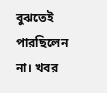বুঝতেই পারছিলেন না। খবর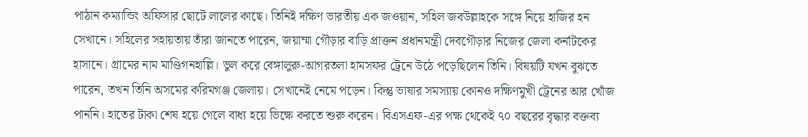পাঠান কম্যান্ডিং অফিসার ছোটে লালের কাছে। তিনিই দক্ষিণ ভারতীয় এক জওয়ান, সহিল জবউল্লাহকে সঙ্গে নিয়ে হাজির হন সেখানে। সহিলের সহায়তায় তাঁরা জানতে পারেন, জয়াম্মা গৌড়ার বাড়ি প্রাক্তন প্রধানমন্ত্রী দেবগৌড়ার নিজের জেলা কর্নাটকের হাসানে। গ্রামের নাম মাণ্ডিগনহাল্লি। ভুল করে বেঙ্গালুরু-আগরতলা হামসফর ট্রেনে উঠে পড়েছিলেন তিনি। বিষয়টি যখন বুঝতে পারেন, তখন তিনি অসমের করিমগঞ্জ জেলায়। সেখানেই নেমে পড়েন। কিন্তু ভাষার সমস্যায় কোনও দক্ষিণমুখী ট্রেনের আর খোঁজ পাননি। হাতের টাকা শেষ হয়ে গেলে বাধ্য হয়ে ভিক্ষে করতে শুরু করেন। বিএসএফ-এর পক্ষ থেকেই ৭০ বছরের বৃদ্ধার বক্তব্য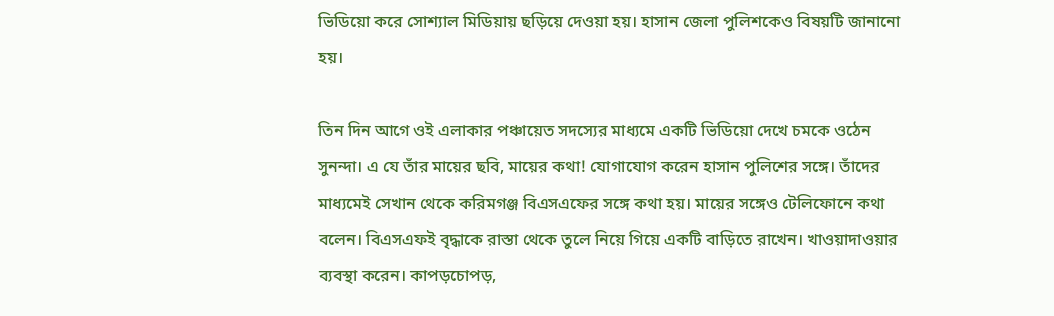ভিডিয়ো করে সোশ্যাল মিডিয়ায় ছড়িয়ে দেওয়া হয়। হাসান জেলা পুলিশকেও বিষয়টি জানানো হয়।

তিন দিন আগে ওই এলাকার পঞ্চায়েত সদস্যের মাধ্যমে একটি ভিডিয়ো দেখে চমকে ওঠেন সুনন্দা। এ যে তাঁর মায়ের ছবি, মায়ের কথা! যোগাযোগ করেন হাসান পুলিশের সঙ্গে। তাঁদের মাধ্যমেই সেখান থেকে করিমগঞ্জ বিএসএফের সঙ্গে কথা হয়। মায়ের সঙ্গেও টেলিফোনে কথা বলেন। বিএসএফই বৃদ্ধাকে রাস্তা থেকে তুলে নিয়ে গিয়ে একটি বাড়িতে রাখেন। খাওয়াদাওয়ার ব্যবস্থা করেন। কাপড়চোপড়,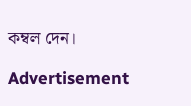কম্বল দেন।

Advertisement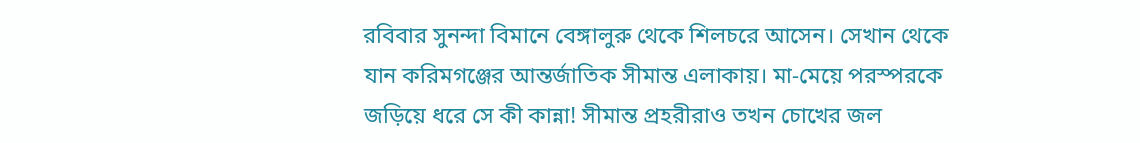রবিবার সুনন্দা বিমানে বেঙ্গালুরু থেকে শিলচরে আসেন। সেখান থেকে যান করিমগঞ্জের আন্তর্জাতিক সীমান্ত এলাকায়। মা-মেয়ে পরস্পরকে জড়িয়ে ধরে সে কী কান্না! সীমান্ত প্রহরীরাও তখন চোখের জল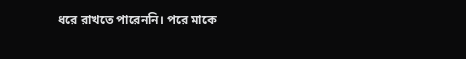ধরে রাখতে পারেননি। পরে মাকে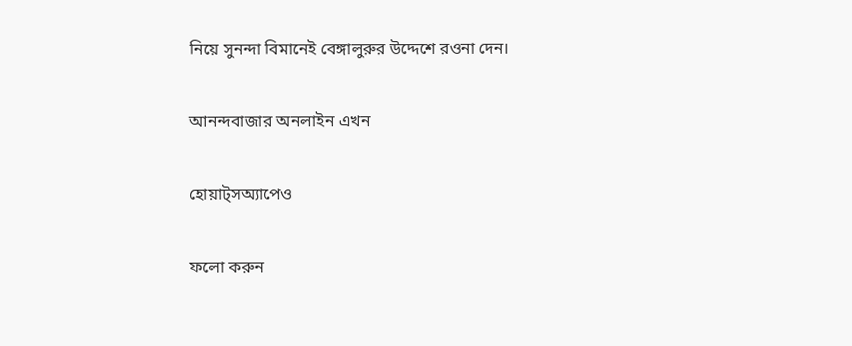নিয়ে সুনন্দা বিমানেই বেঙ্গালুরুর উদ্দেশে রওনা দেন।

আনন্দবাজার অনলাইন এখন

হোয়াট্‌সঅ্যাপেও

ফলো করুন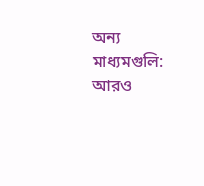অন্য মাধ্যমগুলি:
আরও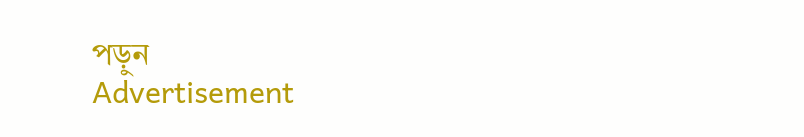পড়ুন
Advertisement